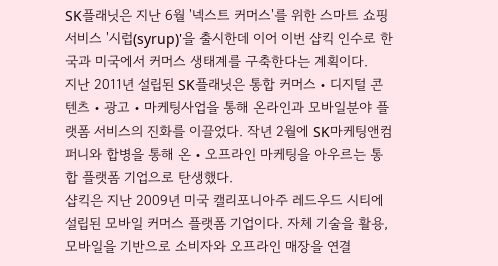SK플래닛은 지난 6월 '넥스트 커머스'를 위한 스마트 쇼핑서비스 '시럽(syrup)'을 출시한데 이어 이번 샵킥 인수로 한국과 미국에서 커머스 생태계를 구축한다는 계획이다.
지난 2011년 설립된 SK플래닛은 통합 커머스‧디지털 콘텐츠‧광고‧마케팅사업을 통해 온라인과 모바일분야 플랫폼 서비스의 진화를 이끌었다. 작년 2월에 SK마케팅앤컴퍼니와 합병을 통해 온‧오프라인 마케팅을 아우르는 통합 플랫폼 기업으로 탄생했다.
샵킥은 지난 2009년 미국 캘리포니아주 레드우드 시티에 설립된 모바일 커머스 플랫폼 기업이다. 자체 기술을 활용, 모바일을 기반으로 소비자와 오프라인 매장을 연결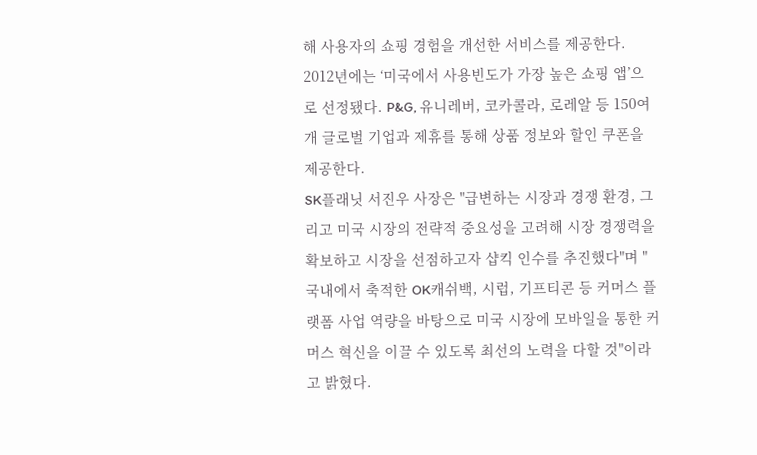해 사용자의 쇼핑 경험을 개선한 서비스를 제공한다. 2012년에는 ‘미국에서 사용빈도가 가장 높은 쇼핑 앱’으로 선정됐다. P&G, 유니레버, 코카콜라, 로레알 등 150여 개 글로벌 기업과 제휴를 통해 상품 정보와 할인 쿠폰을 제공한다.
SK플래닛 서진우 사장은 "급변하는 시장과 경쟁 환경, 그리고 미국 시장의 전략적 중요성을 고려해 시장 경쟁력을 확보하고 시장을 선점하고자 샵킥 인수를 추진했다"며 "국내에서 축적한 OK캐쉬백, 시럽, 기프티콘 등 커머스 플랫폼 사업 역량을 바탕으로 미국 시장에 모바일을 통한 커머스 혁신을 이끌 수 있도록 최선의 노력을 다할 것"이라고 밝혔다.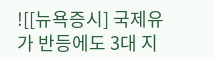![[뉴욕증시] 국제유가 반등에도 3대 지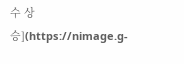수 상승](https://nimage.g-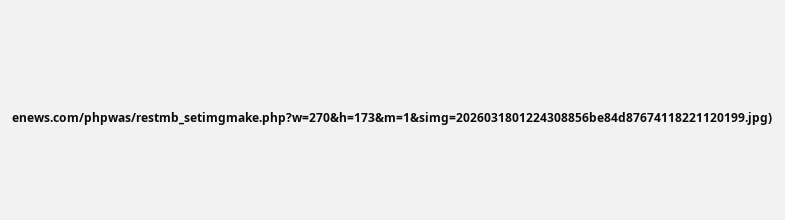enews.com/phpwas/restmb_setimgmake.php?w=270&h=173&m=1&simg=2026031801224308856be84d87674118221120199.jpg)